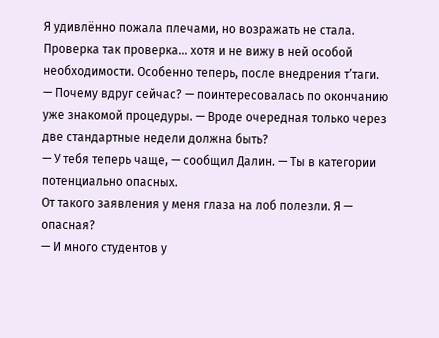Я удивлённо пожала плечами, но возражать не стала. Проверка так проверка… хотя и не вижу в ней особой необходимости. Особенно теперь, после внедрения т’таги.
— Почему вдруг сейчас? — поинтересовалась по окончанию уже знакомой процедуры. — Вроде очередная только через две стандартные недели должна быть?
— У тебя теперь чаще, — сообщил Далин. — Ты в категории потенциально опасных.
От такого заявления у меня глаза на лоб полезли. Я — опасная?
— И много студентов у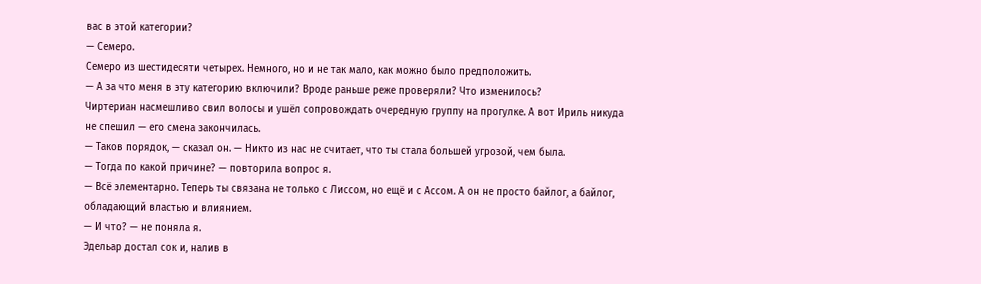вас в этой категории?
— Семеро.
Семеро из шестидесяти четырех. Немного, но и не так мало, как можно было предположить.
— А за что меня в эту категорию включили? Вроде раньше реже проверяли? Что изменилось?
Чиртериан насмешливо свил волосы и ушёл сопровождать очередную группу на прогулке. А вот Ириль никуда не спешил — его смена закончилась.
— Таков порядок, — сказал он. — Никто из нас не считает, что ты стала большей угрозой, чем была.
— Тогда по какой причине? — повторила вопрос я.
— Всё элементарно. Теперь ты связана не только с Лиссом, но ещё и с Ассом. А он не просто байлог, а байлог, обладающий властью и влиянием.
— И что? — не поняла я.
Эдельар достал сок и, налив в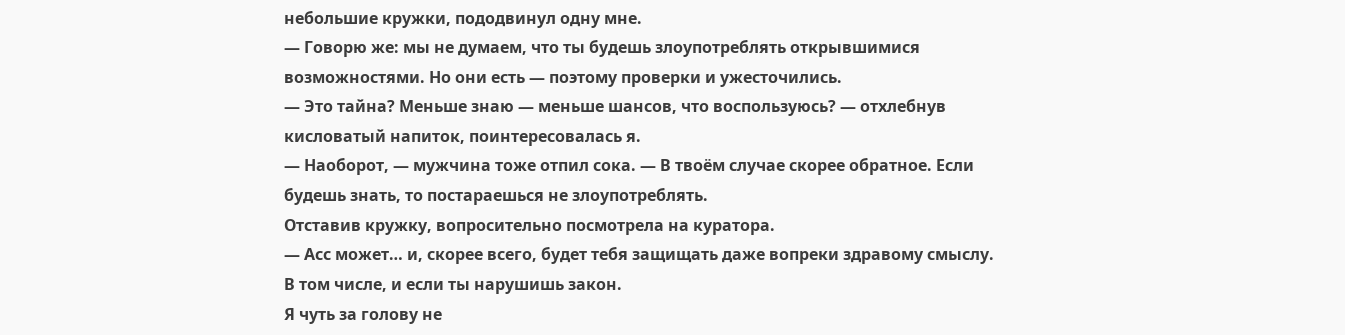небольшие кружки, пододвинул одну мне.
— Говорю же: мы не думаем, что ты будешь злоупотреблять открывшимися возможностями. Но они есть — поэтому проверки и ужесточились.
— Это тайна? Меньше знаю — меньше шансов, что воспользуюсь? — отхлебнув кисловатый напиток, поинтересовалась я.
— Наоборот, — мужчина тоже отпил сока. — В твоём случае скорее обратное. Если будешь знать, то постараешься не злоупотреблять.
Отставив кружку, вопросительно посмотрела на куратора.
— Асс может… и, скорее всего, будет тебя защищать даже вопреки здравому смыслу. В том числе, и если ты нарушишь закон.
Я чуть за голову не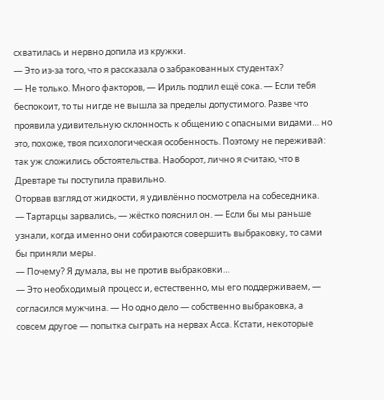схватилась и нервно допила из кружки.
— Это из-за того, что я рассказала о забракованных студентах?
— Не только. Много факторов, — Ириль подлил ещё сока. — Если тебя беспокоит, то ты нигде не вышла за пределы допустимого. Разве что проявила удивительную склонность к общению с опасными видами… но это, похоже, твоя психологическая особенность. Поэтому не переживай: так уж сложились обстоятельства. Наоборот, лично я считаю, что в Древтаре ты поступила правильно.
Оторвав взгляд от жидкости, я удивлённо посмотрела на собеседника.
— Тартарцы зарвались, — жёстко пояснил он. — Если бы мы раньше узнали, когда именно они собираются совершить выбраковку, то сами бы приняли меры.
— Почему? Я думала, вы не против выбраковки…
— Это необходимый процесс и, естественно, мы его поддерживаем, — согласился мужчина. — Но одно дело — собственно выбраковка, а совсем другое — попытка сыграть на нервах Асса. Кстати, некоторые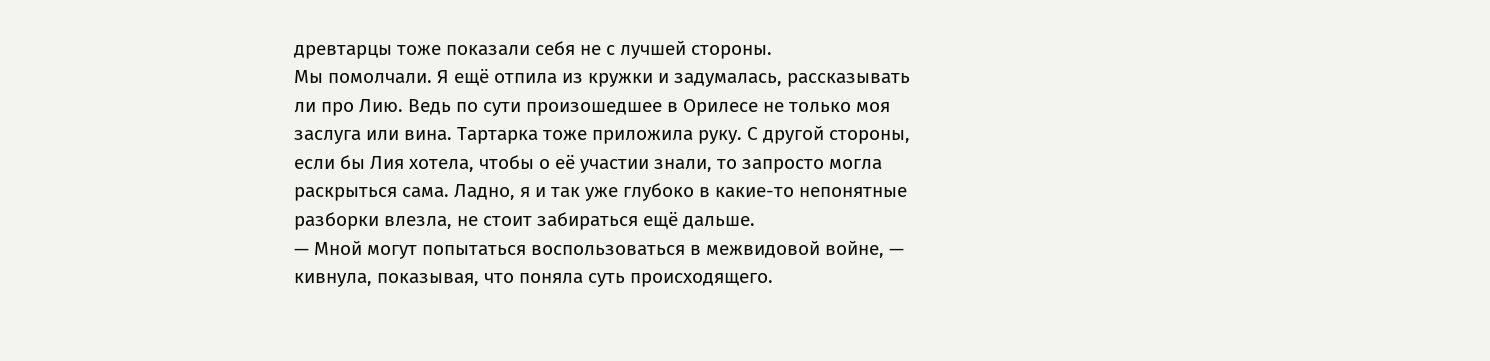древтарцы тоже показали себя не с лучшей стороны.
Мы помолчали. Я ещё отпила из кружки и задумалась, рассказывать ли про Лию. Ведь по сути произошедшее в Орилесе не только моя заслуга или вина. Тартарка тоже приложила руку. С другой стороны, если бы Лия хотела, чтобы о её участии знали, то запросто могла раскрыться сама. Ладно, я и так уже глубоко в какие-то непонятные разборки влезла, не стоит забираться ещё дальше.
— Мной могут попытаться воспользоваться в межвидовой войне, — кивнула, показывая, что поняла суть происходящего.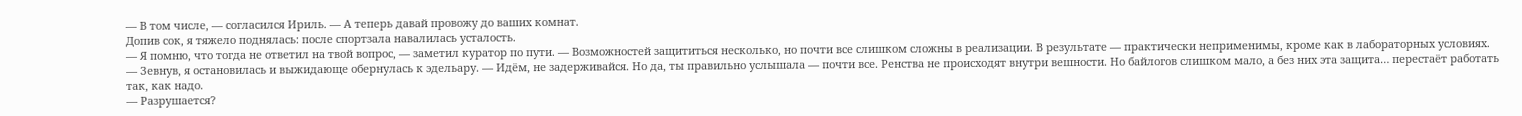— В том числе, — согласился Ириль. — А теперь давай провожу до ваших комнат.
Допив сок, я тяжело поднялась: после спортзала навалилась усталость.
— Я помню, что тогда не ответил на твой вопрос, — заметил куратор по пути. — Возможностей защититься несколько, но почти все слишком сложны в реализации. В результате — практически неприменимы, кроме как в лабораторных условиях. — Зевнув, я остановилась и выжидающе обернулась к эдельару. — Идём, не задерживайся. Но да, ты правильно услышала — почти все. Ренства не происходят внутри вешности. Но байлогов слишком мало, а без них эта защита… перестаёт работать так, как надо.
— Разрушается?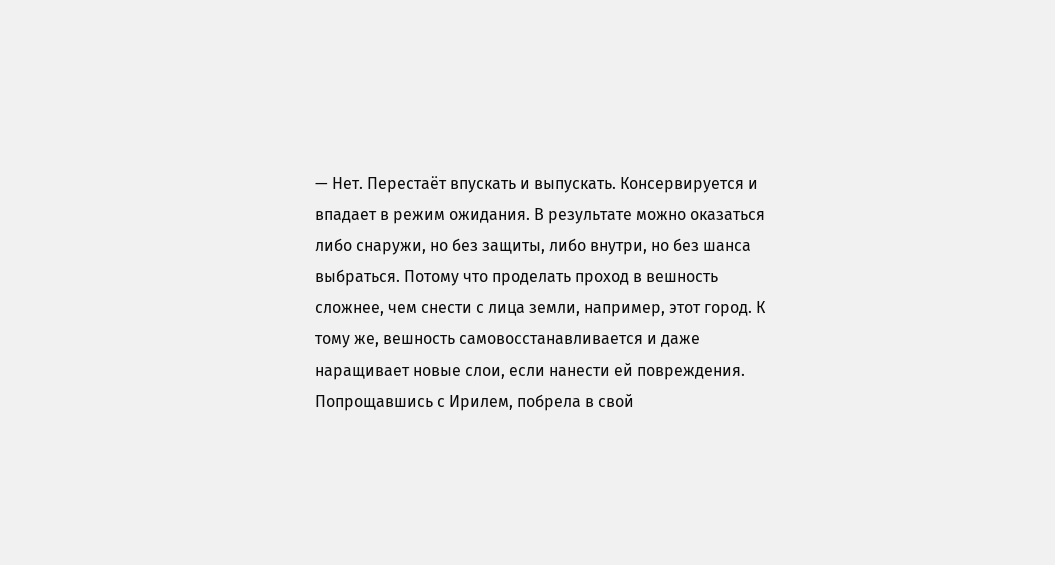— Нет. Перестаёт впускать и выпускать. Консервируется и впадает в режим ожидания. В результате можно оказаться либо снаружи, но без защиты, либо внутри, но без шанса выбраться. Потому что проделать проход в вешность сложнее, чем снести с лица земли, например, этот город. К тому же, вешность самовосстанавливается и даже наращивает новые слои, если нанести ей повреждения.
Попрощавшись с Ирилем, побрела в свой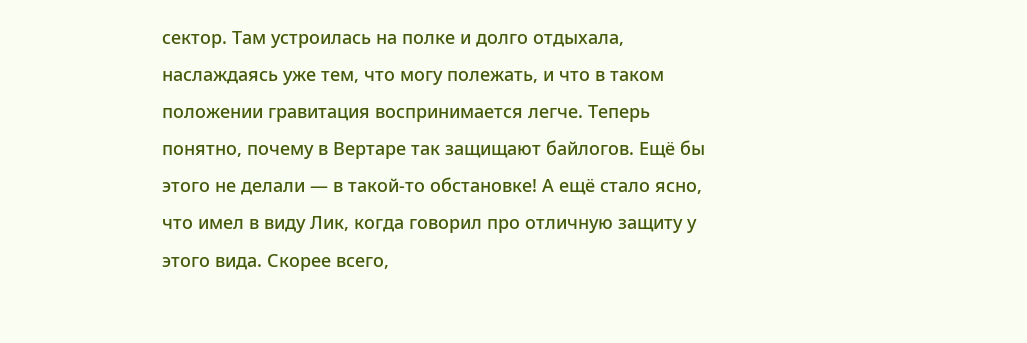сектор. Там устроилась на полке и долго отдыхала, наслаждаясь уже тем, что могу полежать, и что в таком положении гравитация воспринимается легче. Теперь понятно, почему в Вертаре так защищают байлогов. Ещё бы этого не делали — в такой-то обстановке! А ещё стало ясно, что имел в виду Лик, когда говорил про отличную защиту у этого вида. Скорее всего,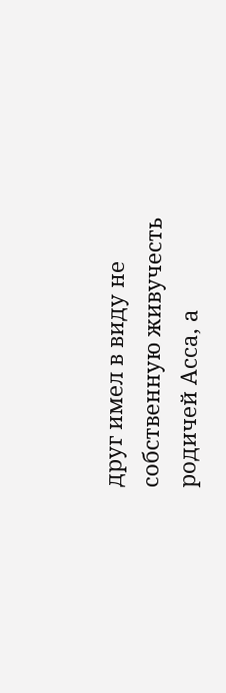друг имел в виду не собственную живучесть родичей Асса, а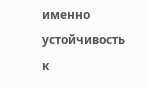именно устойчивость к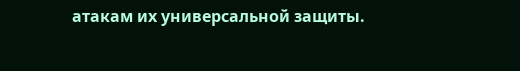атакам их универсальной защиты.